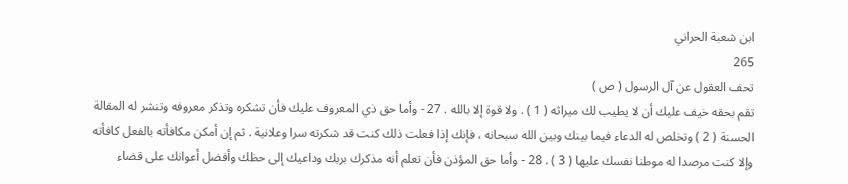ابن شعبة الحراني
265
تحف العقول عن آل الرسول ( ص )
تقم بحقه خيف عليك أن لا يطيب لك ميراثه ( 1 ) . ولا قوة إلا بالله . 27 - وأما حق ذي المعروف عليك فأن تشكره وتذكر معروفه وتنشر له المقالة الحسنة ( 2 ) وتخلص له الدعاء فيما بينك وبين الله سبحانه ، فإنك إذا فعلت ذلك كنت قد شكرته سرا وعلانية . ثم إن أمكن مكافأته بالفعل كافأته وإلا كنت مرصدا له موطنا نفسك عليها ( 3 ) . 28 - وأما حق المؤذن فأن تعلم أنه مذكرك بربك وداعيك إلى حظك وأفضل أعوانك على قضاء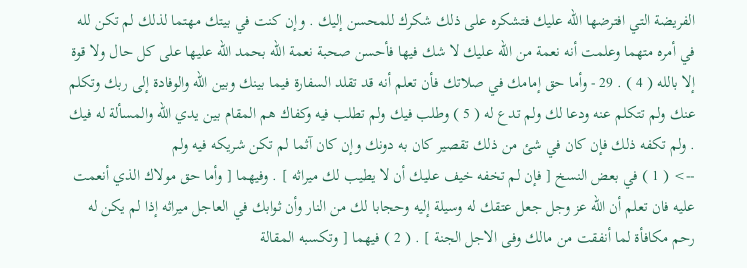الفريضة التي افترضها الله عليك فتشكره على ذلك شكرك للمحسن إليك . وإن كنت في بيتك مهتما لذلك لم تكن لله في أمره متهما وعلمت أنه نعمة من الله عليك لا شك فيها فأحسن صحبة نعمة الله بحمد الله عليها على كل حال ولا قوة إلا بالله ( 4 ) . 29 - وأما حق إمامك في صلاتك فأن تعلم أنه قد تقلد السفارة فيما بينك وبين الله والوفادة إلى ربك وتكلم عنك ولم تتكلم عنه ودعا لك ولم تدع له ( 5 ) وطلب فيك ولم تطلب فيه وكفاك هم المقام بين يدي الله والمسألة له فيك . ولم تكفه ذلك فإن كان في شئ من ذلك تقصير كان به دونك وإن كان آثما لم تكن شريكه فيه ولم
--> ( 1 ) في بعض النسخ [ فإن لم تخفه خيف عليك أن لا يطيب لك ميراثه ] . وفيهما [ وأما حق مولاك الذي أنعمت عليه فان تعلم أن الله عز وجل جعل عتقك له وسيلة إليه وحجابا لك من النار وأن ثوابك في العاجل ميراثه إذا لم يكن له رحم مكافأة لما أنفقت من مالك وفى الاجل الجنة ] . ( 2 ) فيهما [ وتكسبه المقالة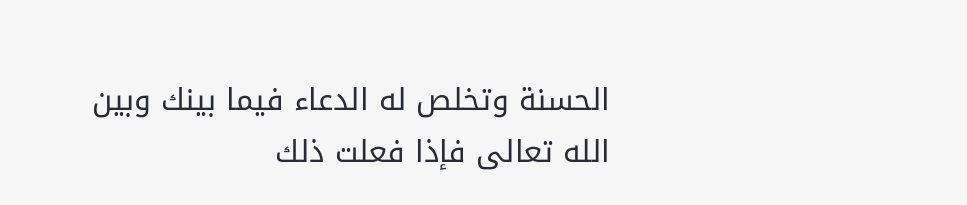الحسنة وتخلص له الدعاء فيما بينك وبين الله تعالى فإذا فعلت ذلك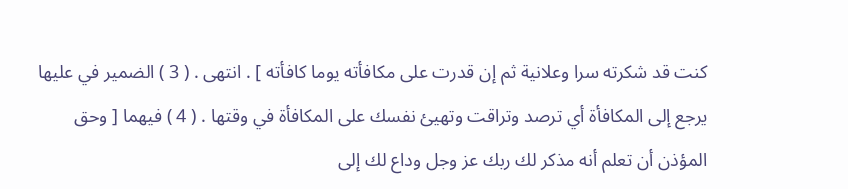كنت قد شكرته سرا وعلانية ثم إن قدرت على مكافأته يوما كافأته ] . انتهى . ( 3 ) الضمير في عليها يرجع إلى المكافأة أي ترصد وتراقت وتهيئ نفسك على المكافأة في وقتها . ( 4 ) فيهما [ وحق المؤذن أن تعلم أنه مذكر لك ربك عز وجل وداع لك إلى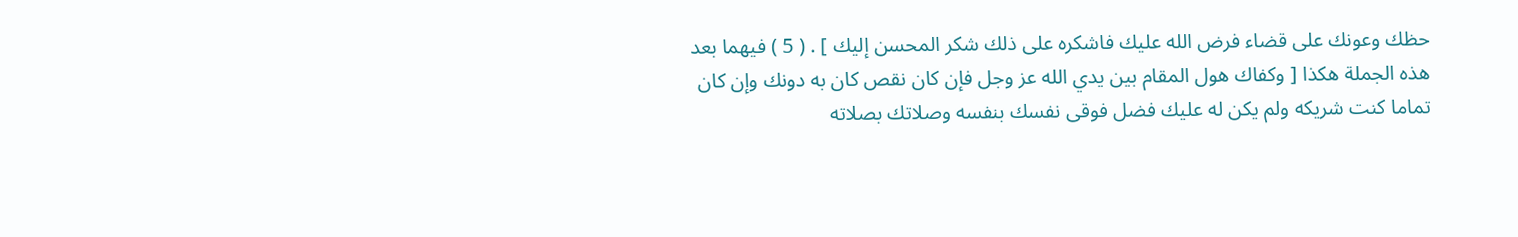حظك وعونك على قضاء فرض الله عليك فاشكره على ذلك شكر المحسن إليك ] . ( 5 ) فيهما بعد هذه الجملة هكذا [ وكفاك هول المقام بين يدي الله عز وجل فإن كان نقص كان به دونك وإن كان تماما كنت شريكه ولم يكن له عليك فضل فوقى نفسك بنفسه وصلاتك بصلاته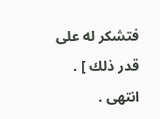فتشكر له على قدر ذلك ] . انتهى .